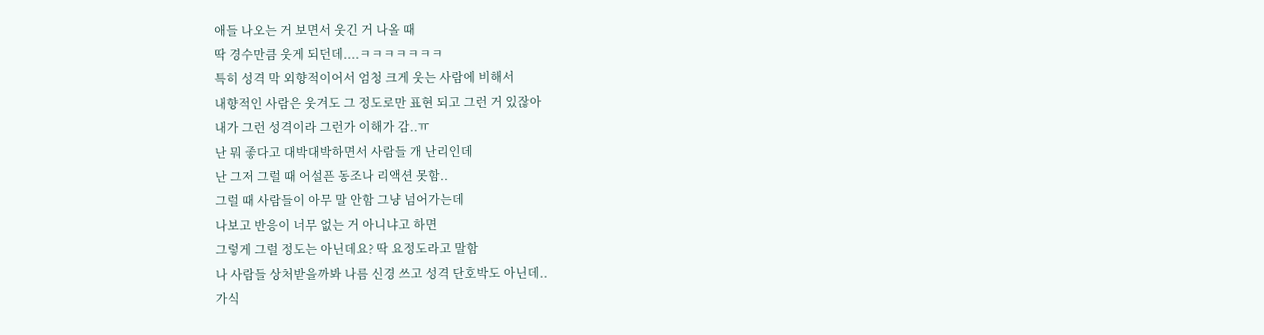애들 나오는 거 보면서 웃긴 거 나올 때
딱 경수만큼 웃게 되던데....ㅋㅋㅋㅋㅋㅋㅋ
특히 성격 막 외향적이어서 엄청 크게 웃는 사람에 비해서
내향적인 사람은 웃겨도 그 정도로만 표현 되고 그런 거 있잖아
내가 그런 성격이라 그런가 이해가 감..ㅠ
난 뭐 좋다고 대박대박하면서 사람들 개 난리인데
난 그저 그럴 때 어설픈 동조나 리액션 못함..
그럴 때 사람들이 아무 말 안함 그냥 넘어가는데
나보고 반응이 너무 없는 거 아니냐고 하면
그렇게 그럴 정도는 아닌데요? 딱 요정도라고 말함
나 사람들 상처받을까봐 나름 신경 쓰고 성격 단호박도 아닌데..
가식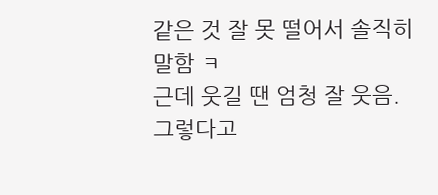같은 것 잘 못 떨어서 솔직히 말함 ㅋ
근데 웃길 땐 엄청 잘 웃음.
그렇다고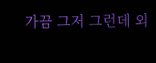가끔 그저 그런데 외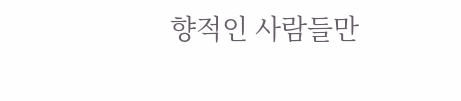향적인 사람들만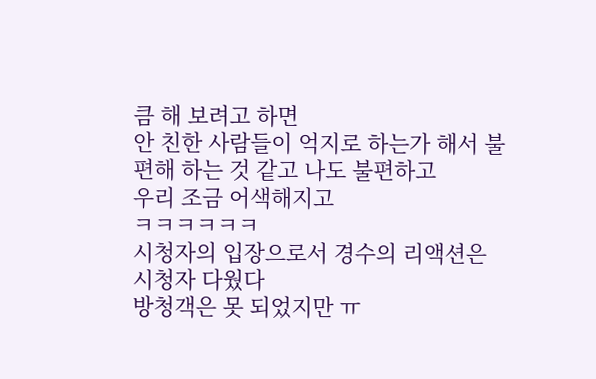큼 해 보려고 하면
안 친한 사람들이 억지로 하는가 해서 불편해 하는 것 같고 나도 불편하고
우리 조금 어색해지고
ㅋㅋㅋㅋㅋㅋ
시청자의 입장으로서 경수의 리액션은 시청자 다웠다
방청객은 못 되었지만 ㅠ